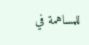للمساهمة في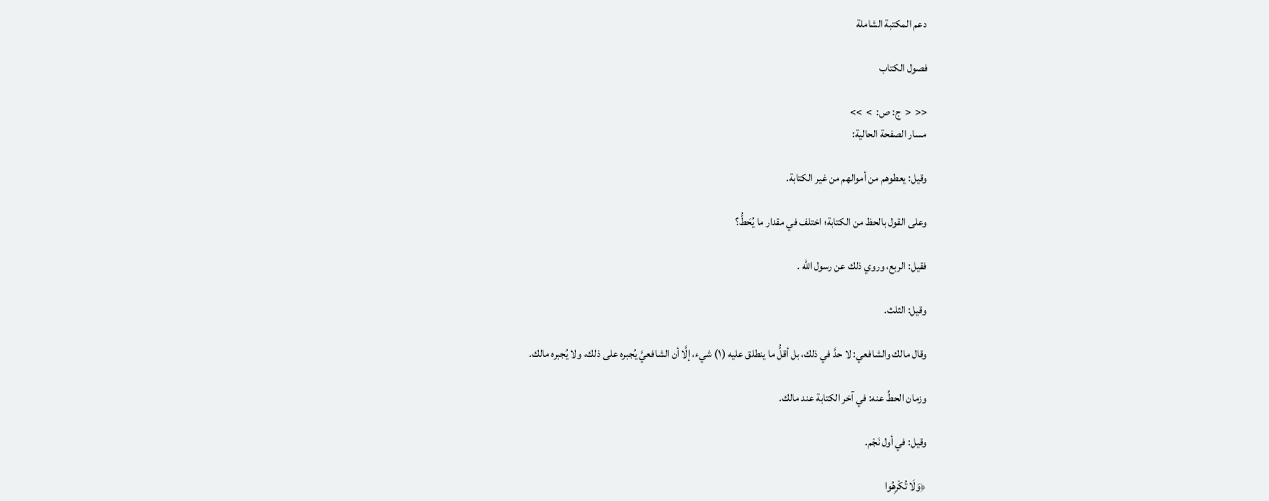دعم المكتبة الشاملة

فصول الكتاب

<<  <  ج: ص:  >  >>
مسار الصفحة الحالية:

وقيل: يعطوهم من أموالهم من غير الكتابة.

وعلى القول بالحظ من الكتابة؛ اختلف في مقدار ما يُحَطُّ؟

فقيل: الربع، وروي ذلك عن رسول الله .

وقيل: الثلث.

وقال مالك والشافعي: لا حدَّ في ذلك، بل أقلُّ ما ينطلق عليه (١) شيء، إلَّا أن الشافعيَّ يُجبره على ذلك، ولا يُجبره مالك.

وزمان الحطِّ عنه: في آخر الكتابة عند مالك.

وقيل: في أول نَجْم.

﴿وَلَا تُكْرِهُوا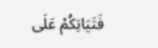فَتَيَاتِكُمْ عَلَى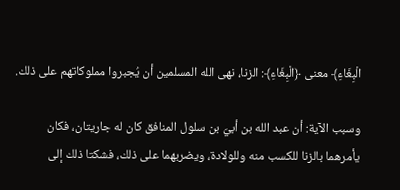الْبِغَاءِ﴾ معنى ﴿الْبِغَاءِ﴾: الزنا، نهى الله المسلمين أن يُجبروا مملوكاتهم على ذلك.

وسبب الآية: أن عبد الله بن أبيّ بن سلول المنافق كان له جاريتان، فكان يأمرهما بالزنا للكسب منه وللولادة، ويضربهما على ذلك، فشكتا ذلك إلى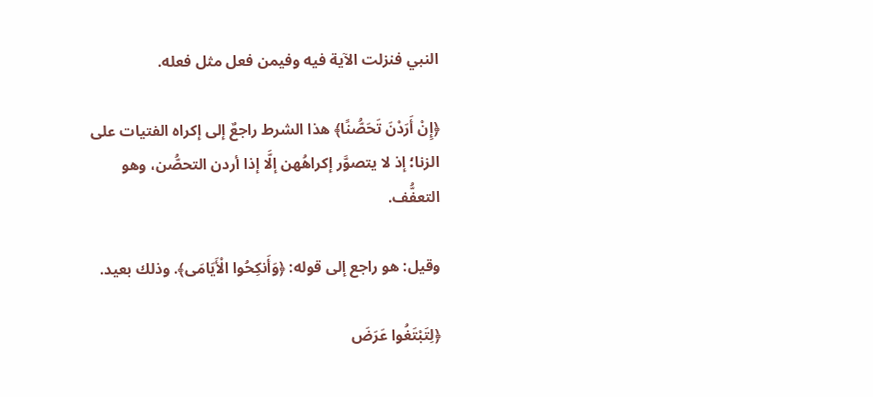النبي فنزلت الآية فيه وفيمن فعل مثل فعله.

﴿إِنْ أَرَدْنَ تَحَصُّنًا﴾ هذا الشرط راجعٌ إلى إكراه الفتيات على الزنا؛ إذ لا يتصوَّر إكراهُهن إلَّا إذا أردن التحصُّن، وهو التعفُّف.

وقيل: هو راجع إلى قوله: ﴿وَأَنكِحُوا الْأَيَامَى﴾. وذلك بعيد.

﴿لِتَبْتَغُوا عَرَضَ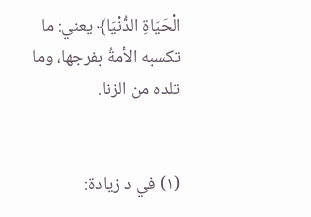الْحَيَاةِ الدُّنْيَا﴾ يعني: ما تكسبه الأمةُ بفرجها، وما تلده من الزنا.


(١) في د زيادة: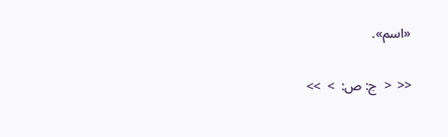«اسم».

<<  <  ج: ص:  >  >>